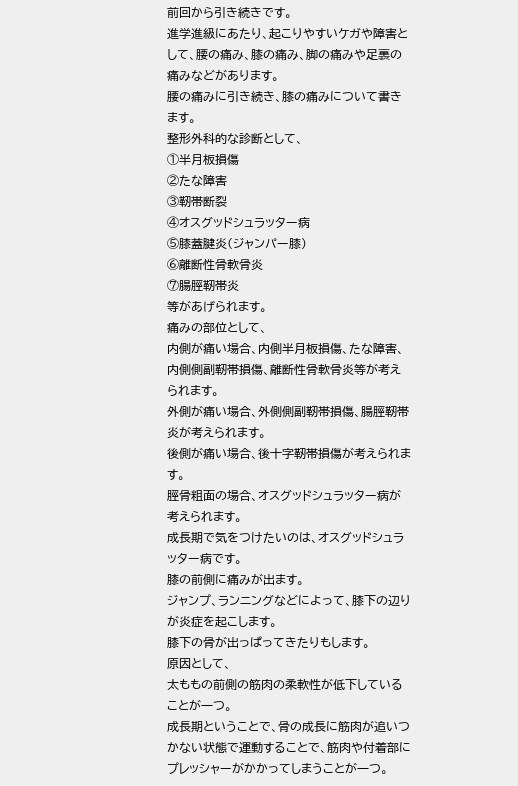前回から引き続きです。
進学進級にあたり、起こりやすいケガや障害として、腰の痛み、膝の痛み、脚の痛みや足裏の痛みなどがあります。
腰の痛みに引き続き、膝の痛みについて書きます。
整形外科的な診断として、
①半月板損傷
②たな障害
③靭帯断裂
④オスグッドシュラッター病
⑤膝蓋腱炎(ジャンパー膝)
⑥離断性骨軟骨炎
⑦腸脛靭帯炎
等があげられます。
痛みの部位として、
内側が痛い場合、内側半月板損傷、たな障害、内側側副靭帯損傷、離断性骨軟骨炎等が考えられます。
外側が痛い場合、外側側副靭帯損傷、腸脛靭帯炎が考えられます。
後側が痛い場合、後十字靭帯損傷が考えられます。
脛骨粗面の場合、オスグッドシュラッター病が考えられます。
成長期で気をつけたいのは、オスグッドシュラッター病です。
膝の前側に痛みが出ます。
ジャンプ、ランニングなどによって、膝下の辺りが炎症を起こします。
膝下の骨が出っぱってきたりもします。
原因として、
太ももの前側の筋肉の柔軟性が低下していることが一つ。
成長期ということで、骨の成長に筋肉が追いつかない状態で運動することで、筋肉や付着部にプレッシャーがかかってしまうことが一つ。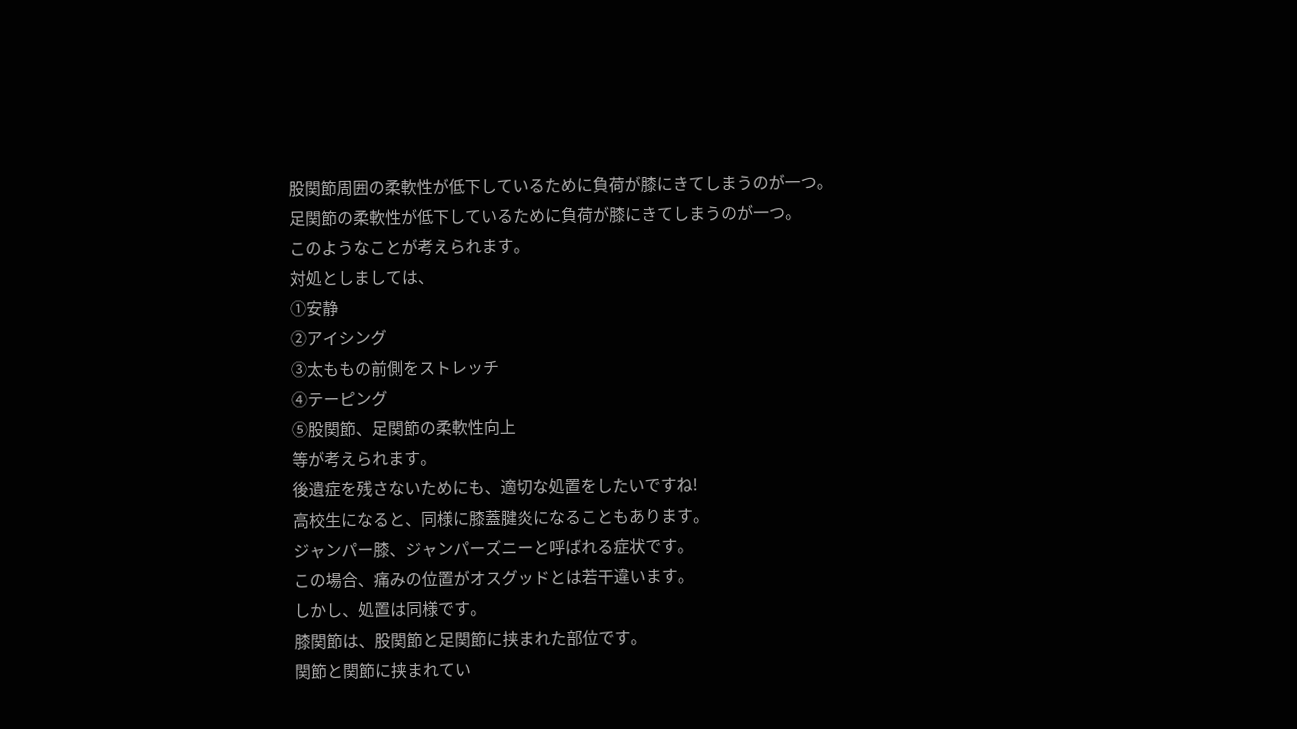股関節周囲の柔軟性が低下しているために負荷が膝にきてしまうのが一つ。
足関節の柔軟性が低下しているために負荷が膝にきてしまうのが一つ。
このようなことが考えられます。
対処としましては、
①安静
②アイシング
③太ももの前側をストレッチ
④テーピング
⑤股関節、足関節の柔軟性向上
等が考えられます。
後遺症を残さないためにも、適切な処置をしたいですね!
高校生になると、同様に膝蓋腱炎になることもあります。
ジャンパー膝、ジャンパーズニーと呼ばれる症状です。
この場合、痛みの位置がオスグッドとは若干違います。
しかし、処置は同様です。
膝関節は、股関節と足関節に挟まれた部位です。
関節と関節に挟まれてい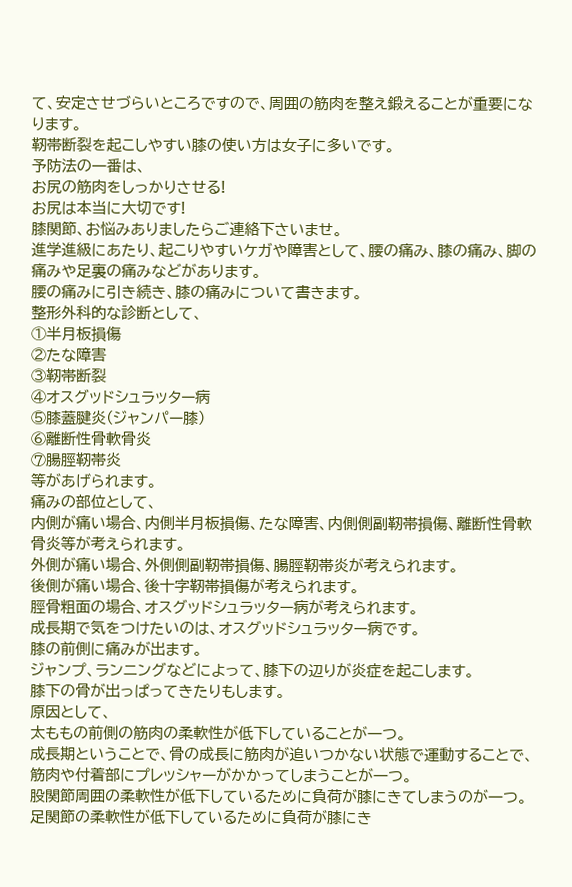て、安定させづらいところですので、周囲の筋肉を整え鍛えることが重要になります。
靭帯断裂を起こしやすい膝の使い方は女子に多いです。
予防法の一番は、
お尻の筋肉をしっかりさせる!
お尻は本当に大切です!
膝関節、お悩みありましたらご連絡下さいませ。
進学進級にあたり、起こりやすいケガや障害として、腰の痛み、膝の痛み、脚の痛みや足裏の痛みなどがあります。
腰の痛みに引き続き、膝の痛みについて書きます。
整形外科的な診断として、
①半月板損傷
②たな障害
③靭帯断裂
④オスグッドシュラッター病
⑤膝蓋腱炎(ジャンパー膝)
⑥離断性骨軟骨炎
⑦腸脛靭帯炎
等があげられます。
痛みの部位として、
内側が痛い場合、内側半月板損傷、たな障害、内側側副靭帯損傷、離断性骨軟骨炎等が考えられます。
外側が痛い場合、外側側副靭帯損傷、腸脛靭帯炎が考えられます。
後側が痛い場合、後十字靭帯損傷が考えられます。
脛骨粗面の場合、オスグッドシュラッター病が考えられます。
成長期で気をつけたいのは、オスグッドシュラッター病です。
膝の前側に痛みが出ます。
ジャンプ、ランニングなどによって、膝下の辺りが炎症を起こします。
膝下の骨が出っぱってきたりもします。
原因として、
太ももの前側の筋肉の柔軟性が低下していることが一つ。
成長期ということで、骨の成長に筋肉が追いつかない状態で運動することで、筋肉や付着部にプレッシャーがかかってしまうことが一つ。
股関節周囲の柔軟性が低下しているために負荷が膝にきてしまうのが一つ。
足関節の柔軟性が低下しているために負荷が膝にき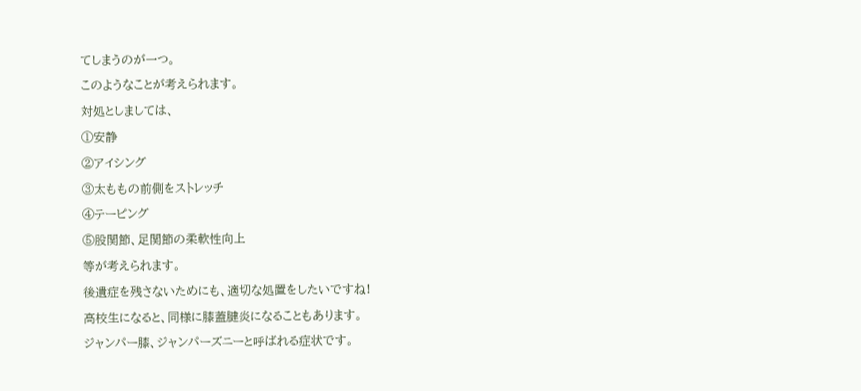てしまうのが一つ。
このようなことが考えられます。
対処としましては、
①安静
②アイシング
③太ももの前側をストレッチ
④テーピング
⑤股関節、足関節の柔軟性向上
等が考えられます。
後遺症を残さないためにも、適切な処置をしたいですね!
高校生になると、同様に膝蓋腱炎になることもあります。
ジャンパー膝、ジャンパーズニーと呼ばれる症状です。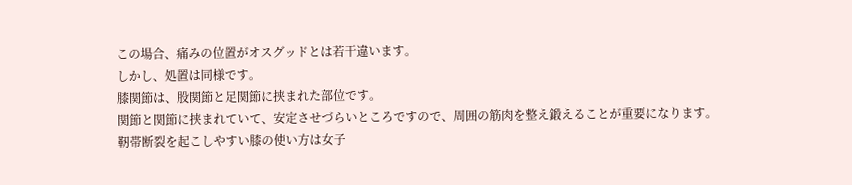この場合、痛みの位置がオスグッドとは若干違います。
しかし、処置は同様です。
膝関節は、股関節と足関節に挟まれた部位です。
関節と関節に挟まれていて、安定させづらいところですので、周囲の筋肉を整え鍛えることが重要になります。
靭帯断裂を起こしやすい膝の使い方は女子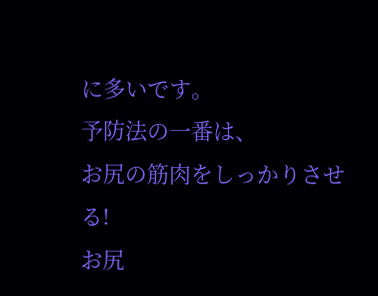に多いです。
予防法の一番は、
お尻の筋肉をしっかりさせる!
お尻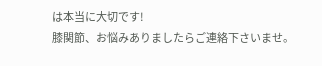は本当に大切です!
膝関節、お悩みありましたらご連絡下さいませ。